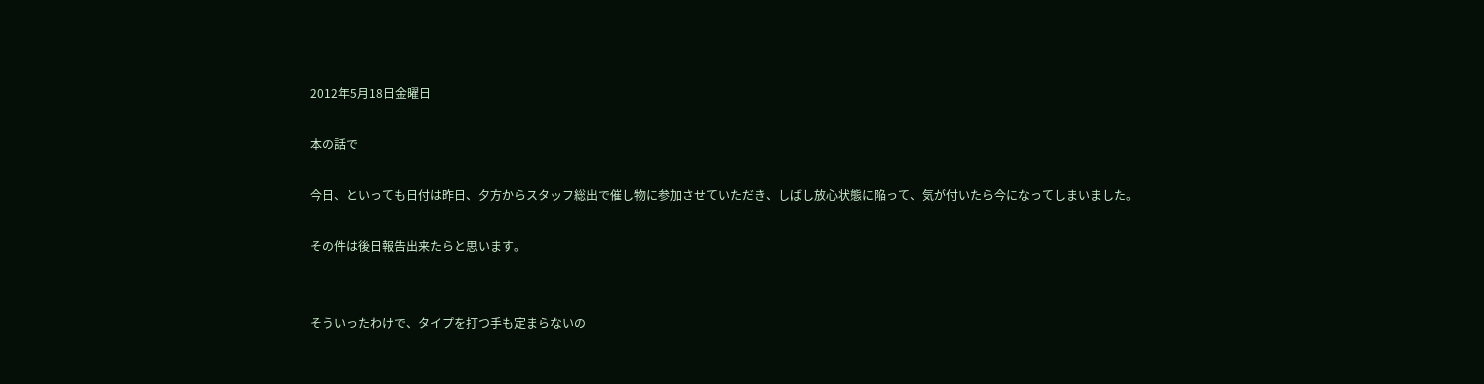2012年5月18日金曜日

本の話で

今日、といっても日付は昨日、夕方からスタッフ総出で催し物に参加させていただき、しばし放心状態に陥って、気が付いたら今になってしまいました。

その件は後日報告出来たらと思います。


そういったわけで、タイプを打つ手も定まらないの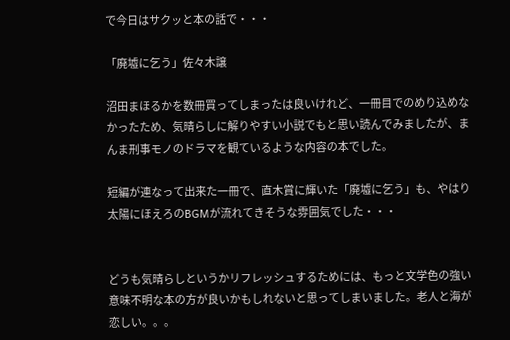で今日はサクッと本の話で・・・

「廃墟に乞う」佐々木譲

沼田まほるかを数冊買ってしまったは良いけれど、一冊目でのめり込めなかったため、気晴らしに解りやすい小説でもと思い読んでみましたが、まんま刑事モノのドラマを観ているような内容の本でした。

短編が連なって出来た一冊で、直木賞に輝いた「廃墟に乞う」も、やはり太陽にほえろのBGMが流れてきそうな雰囲気でした・・・


どうも気晴らしというかリフレッシュするためには、もっと文学色の強い意味不明な本の方が良いかもしれないと思ってしまいました。老人と海が恋しい。。。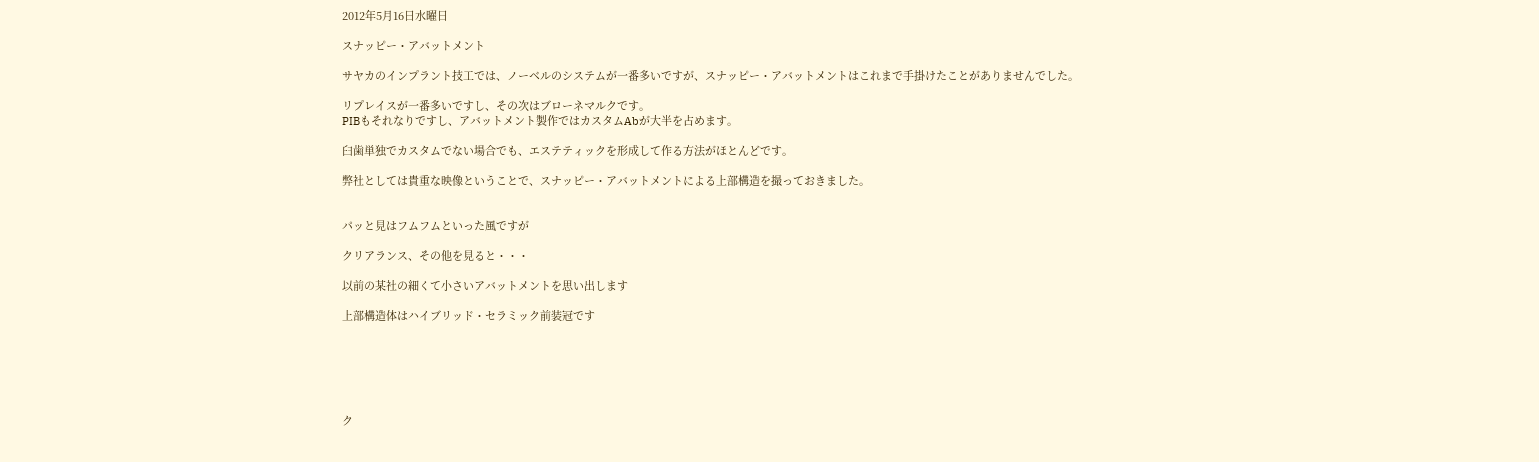2012年5月16日水曜日

スナッピー・アバットメント

サヤカのインプラント技工では、ノーベルのシステムが一番多いですが、スナッピー・アバットメントはこれまで手掛けたことがありませんでした。

リプレイスが一番多いですし、その次はブローネマルクです。
PIBもそれなりですし、アバットメント製作ではカスタムAbが大半を占めます。

臼歯単独でカスタムでない場合でも、エステティックを形成して作る方法がほとんどです。

弊社としては貴重な映像ということで、スナッピー・アバットメントによる上部構造を撮っておきました。


パッと見はフムフムといった風ですが

クリアランス、その他を見ると・・・

以前の某社の細くて小さいアバットメントを思い出します

上部構造体はハイブリッド・セラミック前装冠です






ク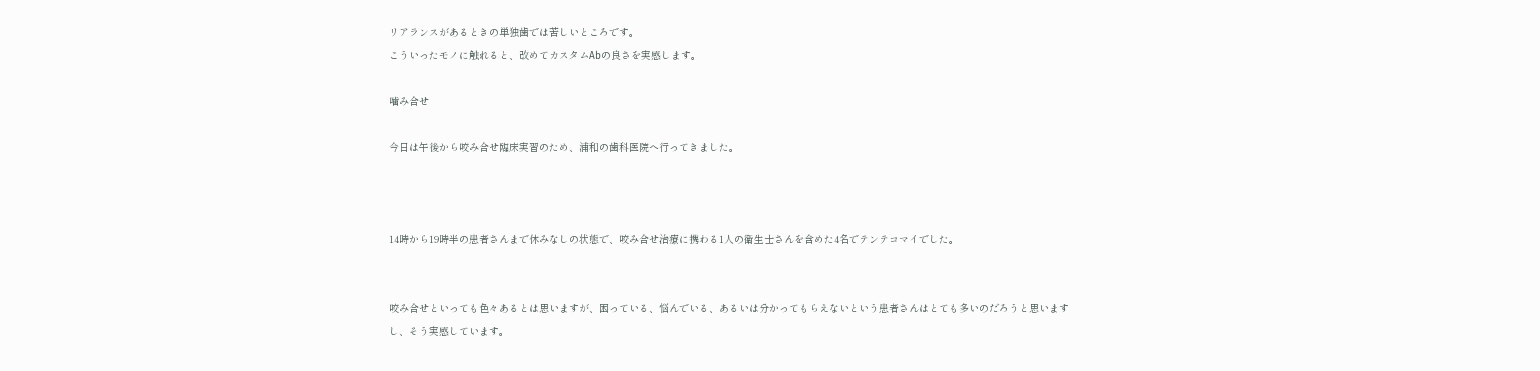リアランスがあるときの単独歯では苦しいところです。
こういったモノに触れると、改めてカスタムAbの良さを実感します。

噛み合せ

今日は午後から咬み合せ臨床実習のため、浦和の歯科医院へ行ってきました。



14時から19時半の患者さんまで休みなしの状態で、咬み合せ治療に携わる1人の衛生士さんを含めた4名でテンテコマイでした。


咬み合せといっても色々あるとは思いますが、困っている、悩んでいる、あるいは分かってもらえないという患者さんはとても多いのだろうと思いますし、そう実感しています。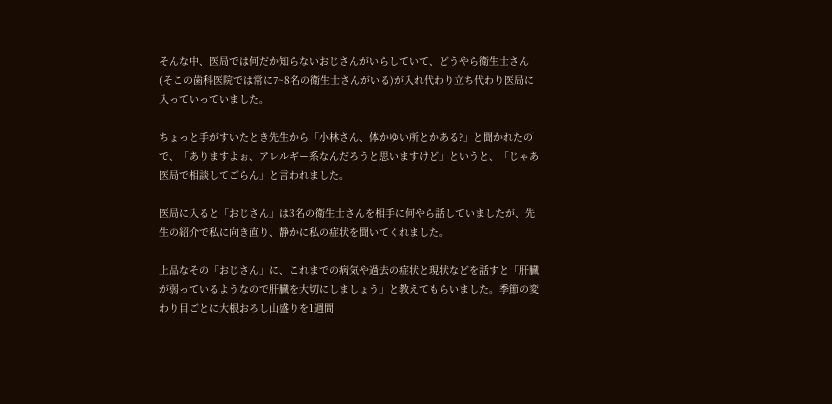そんな中、医局では何だか知らないおじさんがいらしていて、どうやら衛生士さん(そこの歯科医院では常に7~8名の衛生士さんがいる)が入れ代わり立ち代わり医局に入っていっていました。

ちょっと手がすいたとき先生から「小林さん、体かゆい所とかある?」と聞かれたので、「ありますよぉ、アレルギー系なんだろうと思いますけど」というと、「じゃあ医局で相談してごらん」と言われました。

医局に入ると「おじさん」は3名の衛生士さんを相手に何やら話していましたが、先生の紹介で私に向き直り、静かに私の症状を聞いてくれました。

上品なその「おじさん」に、これまでの病気や過去の症状と現状などを話すと「肝臓が弱っているようなので肝臓を大切にしましょう」と教えてもらいました。季節の変わり目ごとに大根おろし山盛りを1週間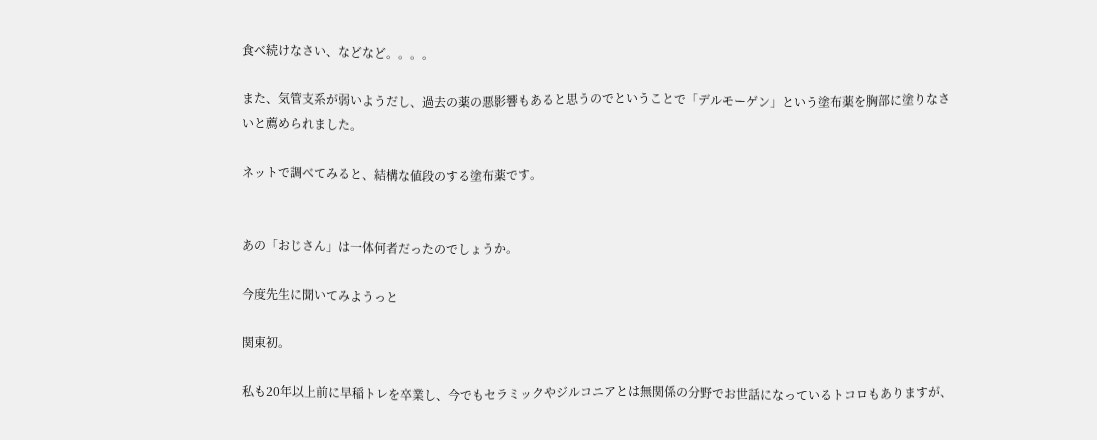食べ続けなさい、などなど。。。。

また、気管支系が弱いようだし、過去の薬の悪影響もあると思うのでということで「デルモーゲン」という塗布薬を胸部に塗りなさいと薦められました。

ネットで調べてみると、結構な値段のする塗布薬です。


あの「おじさん」は一体何者だったのでしょうか。

今度先生に聞いてみようっと

関東初。

私も20年以上前に早稲トレを卒業し、今でもセラミックやジルコニアとは無関係の分野でお世話になっているトコロもありますが、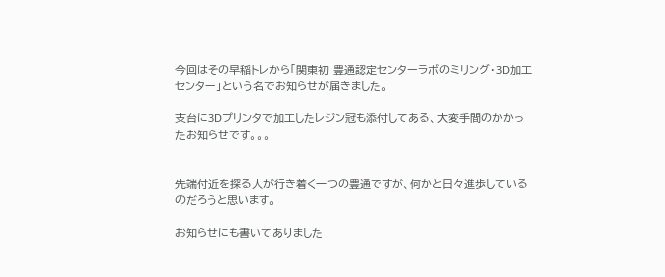今回はその早稲トレから「関東初 豊通認定センターラボのミリング・3D加工センター」という名でお知らせが届きました。

支台に3Dプリンタで加工したレジン冠も添付してある、大変手間のかかったお知らせです。。。


先端付近を探る人が行き着く一つの豊通ですが、何かと日々進歩しているのだろうと思います。

お知らせにも書いてありました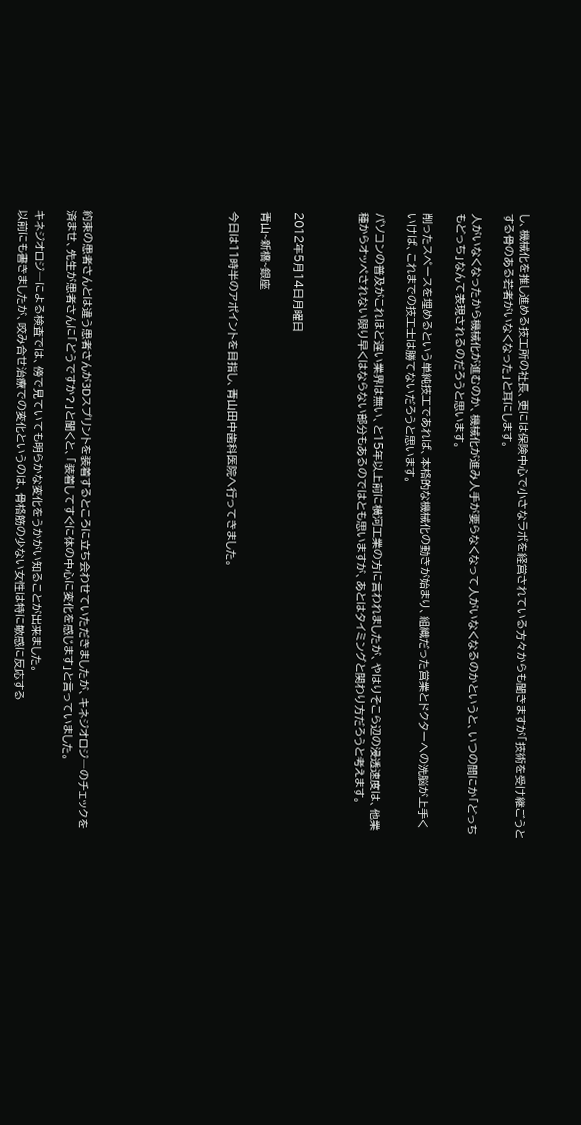し、機械化を推し進める技工所の社長、更には保険中心で小さなラボを経営されている方々からも聞きますが「技術を受け継ごうとする骨のある若者がいなくなった」と耳にします。

人がいなくなったから機械化が進むのか、機械化が進み人手が要らなくなって人がいなくなるのかというと、いつの間にか「どっちもどっち」なんて表現されるのだろうと思います。

削ったスペースを埋めるという単純技工であれば、本格的な機械化の動きが始まり、組織だった営業とドクターへの洗脳が上手くいけば、これまでの技工士は勝てないだろうと思います。

パソコンの普及がこれほど遅い業界は無い、と15年以上前に横河工業の方に言われましたが、やはりそこら辺の浸透速度は、他業種からオッペされない限り早くはならない部分もあるのではとも思いますが、あとはタイミングと関わり方だろうと考えます。



2012年5月14日月曜日

青山~新橋~銀座

今日は11時半のアポイントを目指し、青山田中歯科医院へ行ってきました。








約束の患者さんとは違う患者さんが3Dスプリントを装着するところに立ち会わせていただきましたが、キネジオロジ―のチェックを済ませ、先生が患者さんに「どうですか?」と聞くと、「装着してすぐに体の中心に変化を感じます」と言っていました。

キネジオロジ―による検査では、傍で見ていても明らかな変化をうかがい知ることが出来ました。
以前にも書きましたが、咬み合せ治療での変化というのは、骨格筋の少ない女性は特に敏感に反応する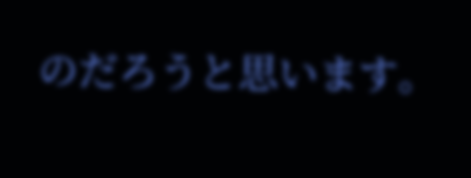のだろうと思います。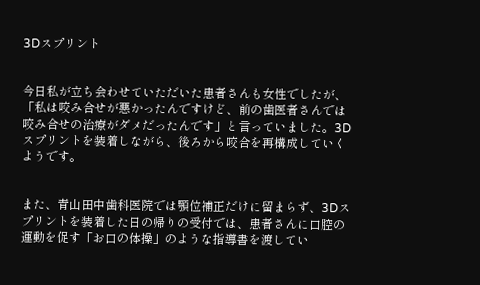3Dスプリント


今日私が立ち会わせていただいた患者さんも女性でしたが、
「私は咬み合せが悪かったんですけど、前の歯医者さんでは咬み合せの治療がダメだったんです」と言っていました。3Dスプリントを装着しながら、後ろから咬合を再構成していくようです。


また、青山田中歯科医院では顎位補正だけに留まらず、3Dスプリントを装着した日の帰りの受付では、患者さんに口腔の運動を促す「お口の体操」のような指導書を渡してい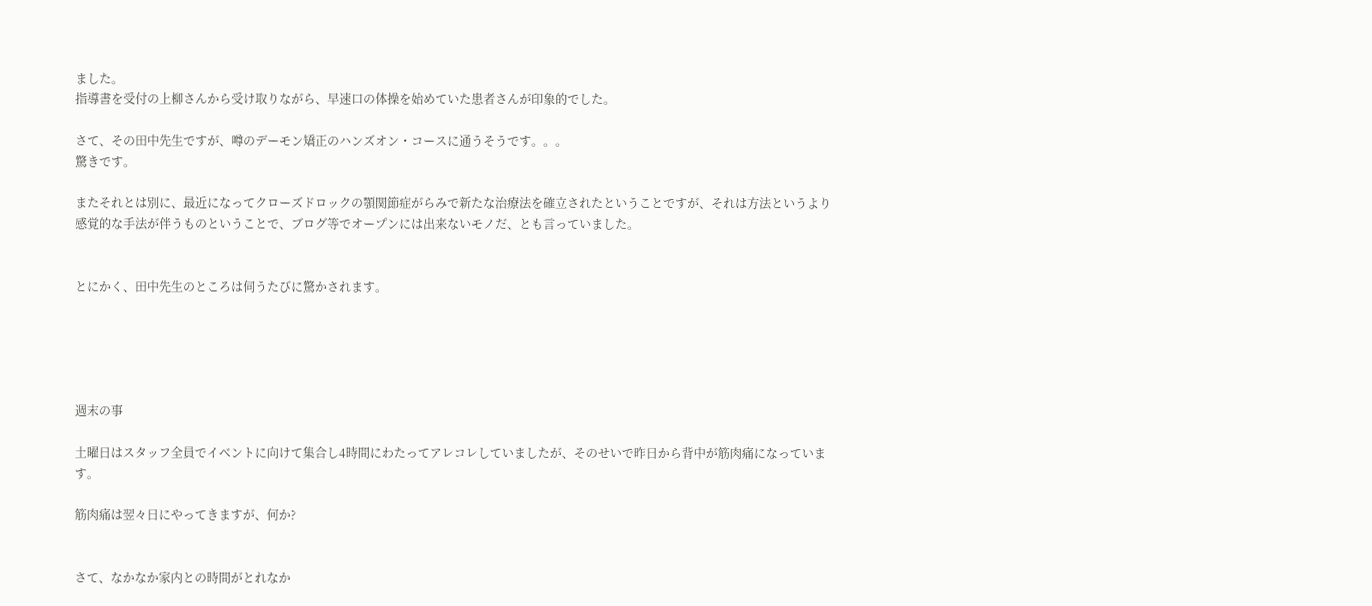ました。
指導書を受付の上柳さんから受け取りながら、早速口の体操を始めていた患者さんが印象的でした。

さて、その田中先生ですが、噂のデーモン矯正のハンズオン・コースに通うそうです。。。
驚きです。

またそれとは別に、最近になってクローズドロックの顎関節症がらみで新たな治療法を確立されたということですが、それは方法というより感覚的な手法が伴うものということで、ブログ等でオープンには出来ないモノだ、とも言っていました。


とにかく、田中先生のところは伺うたびに驚かされます。





週末の事

土曜日はスタッフ全員でイベントに向けて集合し4時間にわたってアレコレしていましたが、そのせいで昨日から背中が筋肉痛になっています。

筋肉痛は翌々日にやってきますが、何か?


さて、なかなか家内との時間がとれなか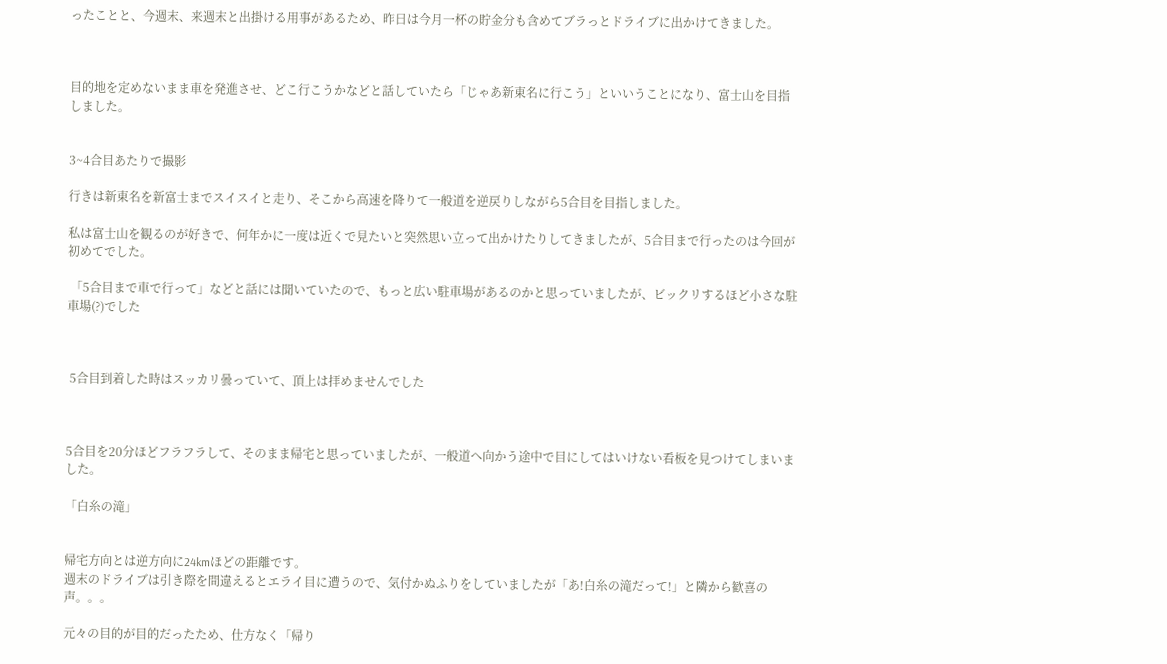ったことと、今週末、来週末と出掛ける用事があるため、昨日は今月一杯の貯金分も含めてブラっとドライブに出かけてきました。



目的地を定めないまま車を発進させ、どこ行こうかなどと話していたら「じゃあ新東名に行こう」といいうことになり、富士山を目指しました。


3~4合目あたりで撮影

行きは新東名を新富士までスイスイと走り、そこから高速を降りて一般道を逆戻りしながら5合目を目指しました。

私は富士山を観るのが好きで、何年かに一度は近くで見たいと突然思い立って出かけたりしてきましたが、5合目まで行ったのは今回が初めてでした。

 「5合目まで車で行って」などと話には聞いていたので、もっと広い駐車場があるのかと思っていましたが、ビックリするほど小さな駐車場(?)でした



 5合目到着した時はスッカリ曇っていて、頂上は拝めませんでした



5合目を20分ほどフラフラして、そのまま帰宅と思っていましたが、一般道へ向かう途中で目にしてはいけない看板を見つけてしまいました。

「白糸の滝」


帰宅方向とは逆方向に24kmほどの距離です。
週末のドライブは引き際を間違えるとエライ目に遭うので、気付かぬふりをしていましたが「あ!白糸の滝だって!」と隣から歓喜の声。。。

元々の目的が目的だったため、仕方なく「帰り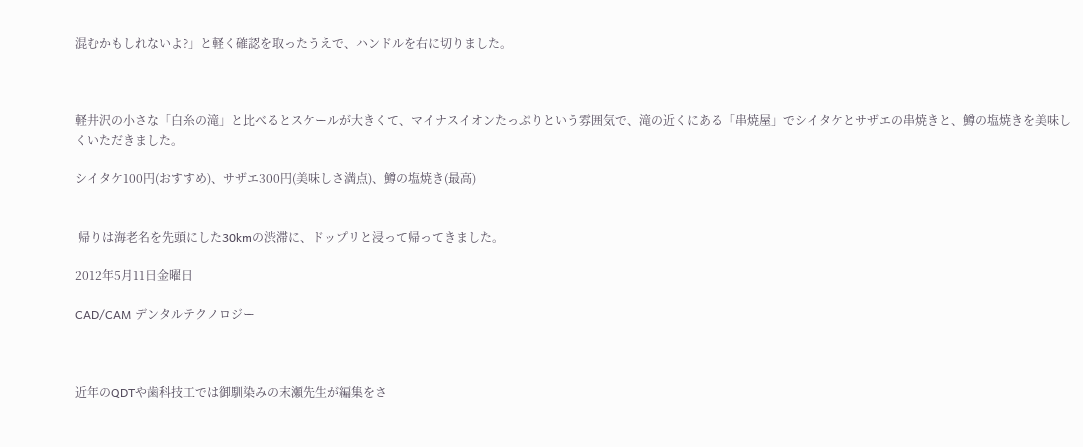混むかもしれないよ?」と軽く確認を取ったうえで、ハンドルを右に切りました。



軽井沢の小さな「白糸の滝」と比べるとスケールが大きくて、マイナスイオンたっぷりという雰囲気で、滝の近くにある「串焼屋」でシイタケとサザエの串焼きと、鱒の塩焼きを美味しくいただきました。

シイタケ100円(おすすめ)、サザエ300円(美味しさ満点)、鱒の塩焼き(最高)


 帰りは海老名を先頭にした30kmの渋滞に、ドップリと浸って帰ってきました。

2012年5月11日金曜日

CAD/CAM デンタルテクノロジー



近年のQDTや歯科技工では御馴染みの末瀬先生が編集をさ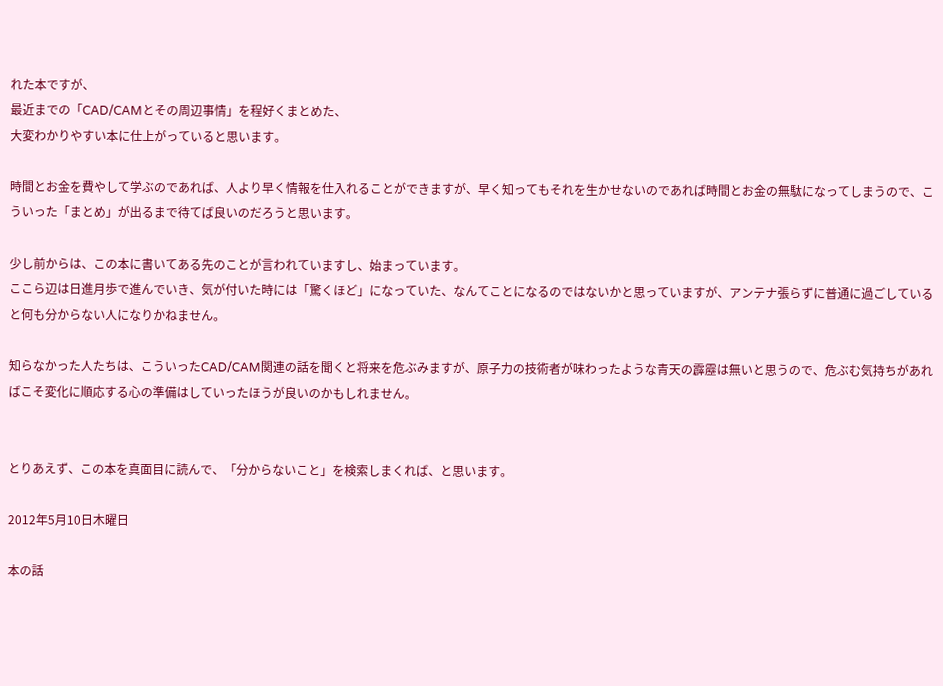れた本ですが、
最近までの「CAD/CAMとその周辺事情」を程好くまとめた、
大変わかりやすい本に仕上がっていると思います。

時間とお金を費やして学ぶのであれば、人より早く情報を仕入れることができますが、早く知ってもそれを生かせないのであれば時間とお金の無駄になってしまうので、こういった「まとめ」が出るまで待てば良いのだろうと思います。

少し前からは、この本に書いてある先のことが言われていますし、始まっています。
ここら辺は日進月歩で進んでいき、気が付いた時には「驚くほど」になっていた、なんてことになるのではないかと思っていますが、アンテナ張らずに普通に過ごしていると何も分からない人になりかねません。

知らなかった人たちは、こういったCAD/CAM関連の話を聞くと将来を危ぶみますが、原子力の技術者が味わったような青天の霹靂は無いと思うので、危ぶむ気持ちがあればこそ変化に順応する心の準備はしていったほうが良いのかもしれません。


とりあえず、この本を真面目に読んで、「分からないこと」を検索しまくれば、と思います。

2012年5月10日木曜日

本の話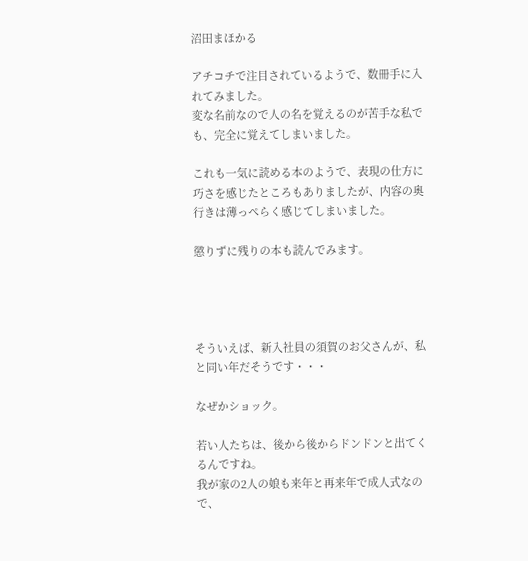沼田まほかる

アチコチで注目されているようで、数冊手に入れてみました。
変な名前なので人の名を覚えるのが苦手な私でも、完全に覚えてしまいました。

これも一気に読める本のようで、表現の仕方に巧さを感じたところもありましたが、内容の奥行きは薄っぺらく感じてしまいました。

懲りずに残りの本も読んでみます。




そういえば、新入社員の須賀のお父さんが、私と同い年だそうです・・・

なぜかショック。

若い人たちは、後から後からドンドンと出てくるんですね。
我が家の2人の娘も来年と再来年で成人式なので、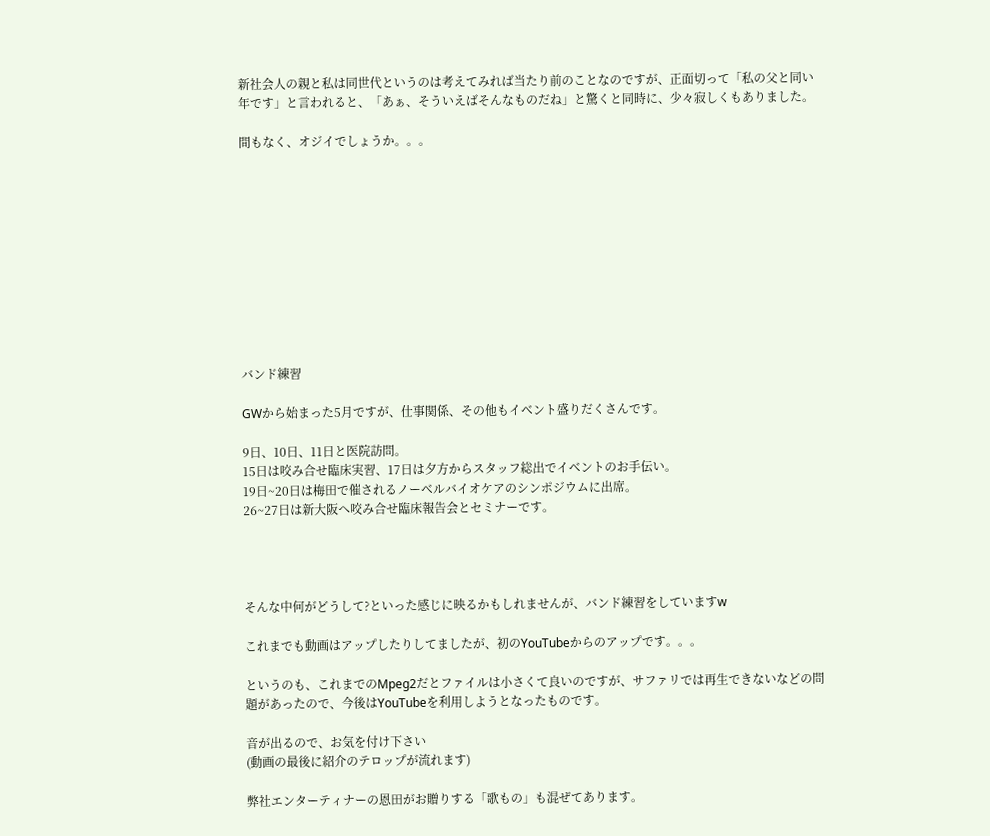新社会人の親と私は同世代というのは考えてみれば当たり前のことなのですが、正面切って「私の父と同い年です」と言われると、「あぁ、そういえばそんなものだね」と驚くと同時に、少々寂しくもありました。

間もなく、オジイでしょうか。。。











バンド練習

GWから始まった5月ですが、仕事関係、その他もイベント盛りだくさんです。

9日、10日、11日と医院訪問。
15日は咬み合せ臨床実習、17日は夕方からスタッフ総出でイベントのお手伝い。
19日~20日は梅田で催されるノーベルバイオケアのシンポジウムに出席。
26~27日は新大阪へ咬み合せ臨床報告会とセミナーです。




そんな中何がどうして?といった感じに映るかもしれませんが、バンド練習をしていますw

これまでも動画はアップしたりしてましたが、初のYouTubeからのアップです。。。

というのも、これまでのMpeg2だとファイルは小さくて良いのですが、サファリでは再生できないなどの問題があったので、今後はYouTubeを利用しようとなったものです。

音が出るので、お気を付け下さい
(動画の最後に紹介のテロップが流れます)

弊社エンターティナーの恩田がお贈りする「歌もの」も混ぜてあります。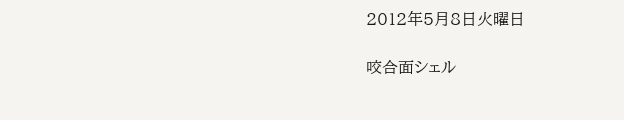2012年5月8日火曜日

咬合面シェル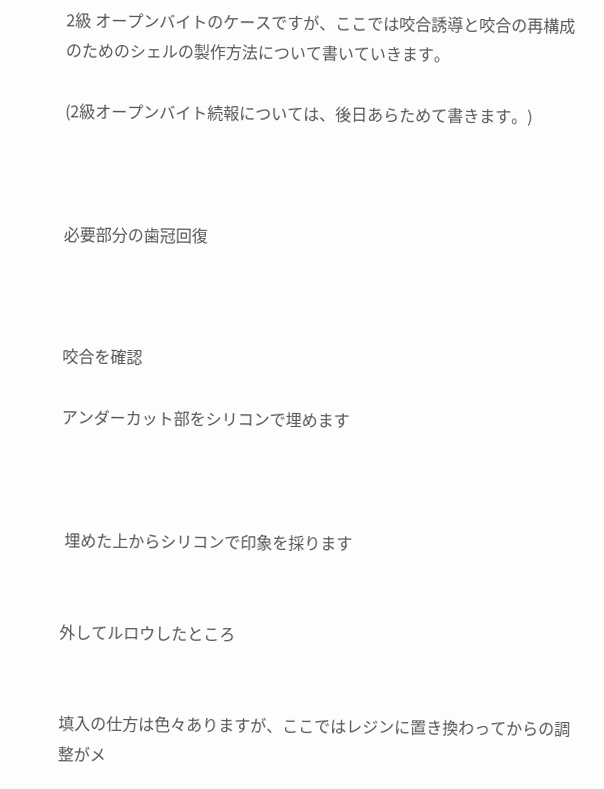2級 オープンバイトのケースですが、ここでは咬合誘導と咬合の再構成のためのシェルの製作方法について書いていきます。

(2級オープンバイト続報については、後日あらためて書きます。)



必要部分の歯冠回復



咬合を確認

アンダーカット部をシリコンで埋めます



 埋めた上からシリコンで印象を採ります


外してルロウしたところ


填入の仕方は色々ありますが、ここではレジンに置き換わってからの調整がメ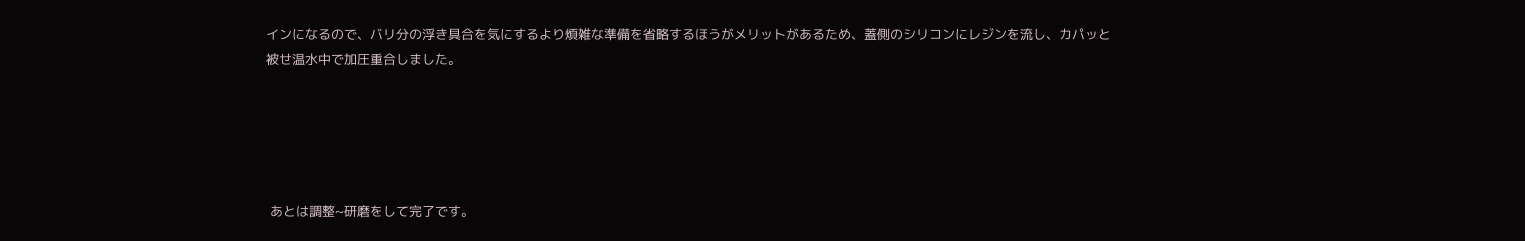インになるので、バリ分の浮き具合を気にするより煩雑な準備を省略するほうがメリットがあるため、蓋側のシリコンにレジンを流し、カパッと被せ温水中で加圧重合しました。





 あとは調整~研磨をして完了です。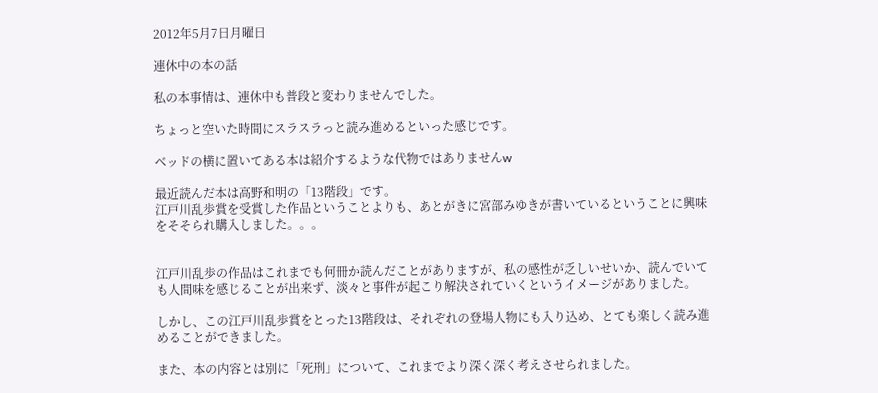2012年5月7日月曜日

連休中の本の話

私の本事情は、連休中も普段と変わりませんでした。

ちょっと空いた時間にスラスラっと読み進めるといった感じです。

ベッドの横に置いてある本は紹介するような代物ではありませんw

最近読んだ本は高野和明の「13階段」です。
江戸川乱歩賞を受賞した作品ということよりも、あとがきに宮部みゆきが書いているということに興味をそそられ購入しました。。。


江戸川乱歩の作品はこれまでも何冊か読んだことがありますが、私の感性が乏しいせいか、読んでいても人間味を感じることが出来ず、淡々と事件が起こり解決されていくというイメージがありました。

しかし、この江戸川乱歩賞をとった13階段は、それぞれの登場人物にも入り込め、とても楽しく読み進めることができました。

また、本の内容とは別に「死刑」について、これまでより深く深く考えさせられました。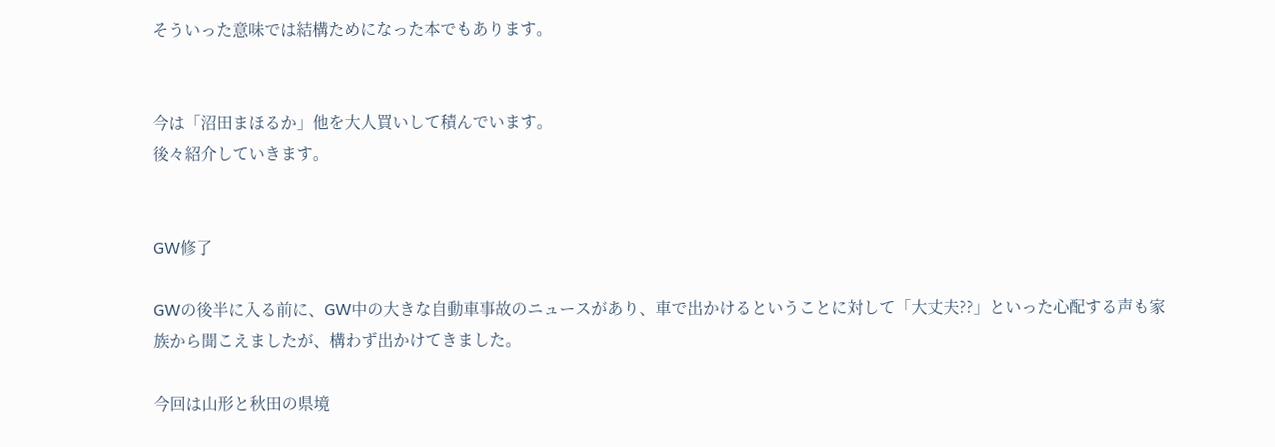そういった意味では結構ためになった本でもあります。


今は「沼田まほるか」他を大人買いして積んでいます。
後々紹介していきます。


GW修了

GWの後半に入る前に、GW中の大きな自動車事故のニュースがあり、車で出かけるということに対して「大丈夫??」といった心配する声も家族から聞こえましたが、構わず出かけてきました。

今回は山形と秋田の県境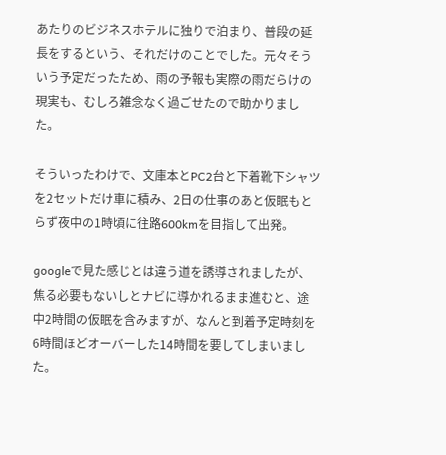あたりのビジネスホテルに独りで泊まり、普段の延長をするという、それだけのことでした。元々そういう予定だったため、雨の予報も実際の雨だらけの現実も、むしろ雑念なく過ごせたので助かりました。

そういったわけで、文庫本とPC2台と下着靴下シャツを2セットだけ車に積み、2日の仕事のあと仮眠もとらず夜中の1時頃に往路600kmを目指して出発。

googleで見た感じとは違う道を誘導されましたが、焦る必要もないしとナビに導かれるまま進むと、途中2時間の仮眠を含みますが、なんと到着予定時刻を6時間ほどオーバーした14時間を要してしまいました。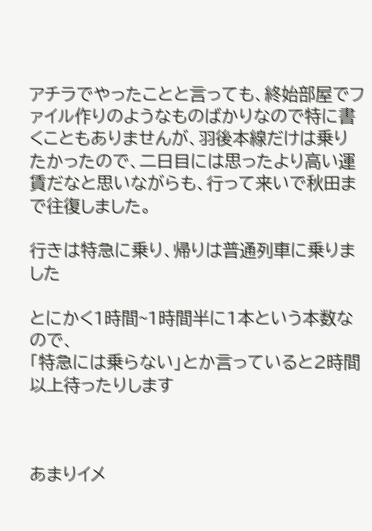アチラでやったことと言っても、終始部屋でファイル作りのようなものばかりなので特に書くこともありませんが、羽後本線だけは乗りたかったので、二日目には思ったより高い運賃だなと思いながらも、行って来いで秋田まで往復しました。

行きは特急に乗り、帰りは普通列車に乗りました

とにかく1時間~1時間半に1本という本数なので、
「特急には乗らない」とか言っていると2時間以上待ったりします



あまりイメ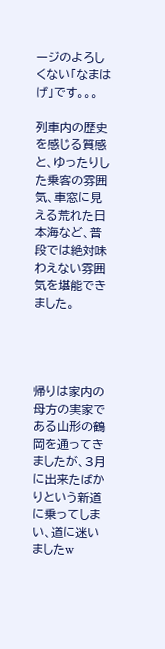ージのよろしくない「なまはげ」です。。。

列車内の歴史を感じる質感と、ゆったりした乗客の雰囲気、車窓に見える荒れた日本海など、普段では絶対味わえない雰囲気を堪能できました。




帰りは家内の母方の実家である山形の鶴岡を通ってきましたが、3月に出来たばかりという新道に乗ってしまい、道に迷いましたw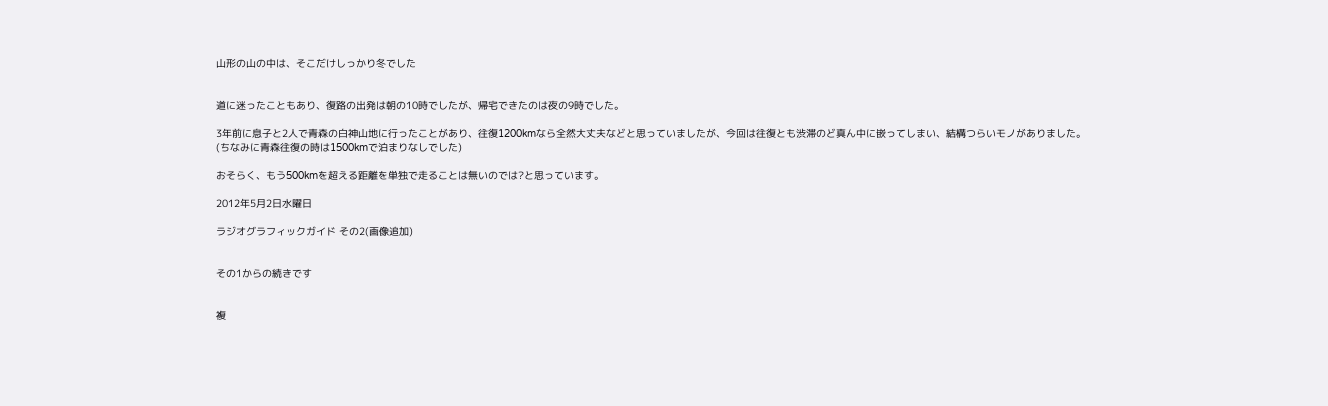山形の山の中は、そこだけしっかり冬でした


道に迷ったこともあり、復路の出発は朝の10時でしたが、帰宅できたのは夜の9時でした。

3年前に息子と2人で青森の白神山地に行ったことがあり、往復1200kmなら全然大丈夫などと思っていましたが、今回は往復とも渋滞のど真ん中に嵌ってしまい、結構つらいモノがありました。
(ちなみに青森往復の時は1500kmで泊まりなしでした)

おそらく、もう500kmを超える距離を単独で走ることは無いのでは?と思っています。

2012年5月2日水曜日

ラジオグラフィックガイド その2(画像追加)


その1からの続きです


複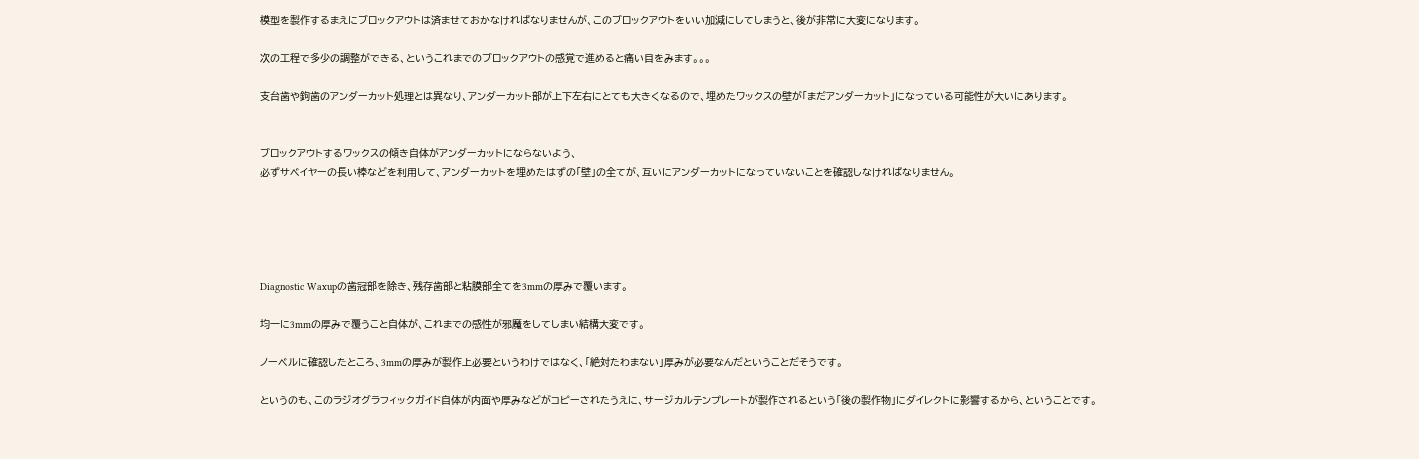模型を製作するまえにブロックアウトは済ませておかなければなりませんが、このブロックアウトをいい加減にしてしまうと、後が非常に大変になります。

次の工程で多少の調整ができる、というこれまでのブロックアウトの感覚で進めると痛い目をみます。。。

支台歯や鉤歯のアンダーカット処理とは異なり、アンダーカット部が上下左右にとても大きくなるので、埋めたワックスの壁が「まだアンダーカット」になっている可能性が大いにあります。


ブロックアウトするワックスの傾き自体がアンダーカットにならないよう、
必ずサベイヤーの長い棒などを利用して、アンダーカットを埋めたはずの「壁」の全てが、互いにアンダーカットになっていないことを確認しなければなりません。





Diagnostic Waxupの歯冠部を除き、残存歯部と粘膜部全てを3mmの厚みで覆います。

均一に3mmの厚みで覆うこと自体が、これまでの感性が邪魔をしてしまい結構大変です。

ノーベルに確認したところ、3mmの厚みが製作上必要というわけではなく、「絶対たわまない」厚みが必要なんだということだそうです。

というのも、このラジオグラフィックガイド自体が内面や厚みなどがコピーされたうえに、サージカルテンプレートが製作されるという「後の製作物」にダイレクトに影響するから、ということです。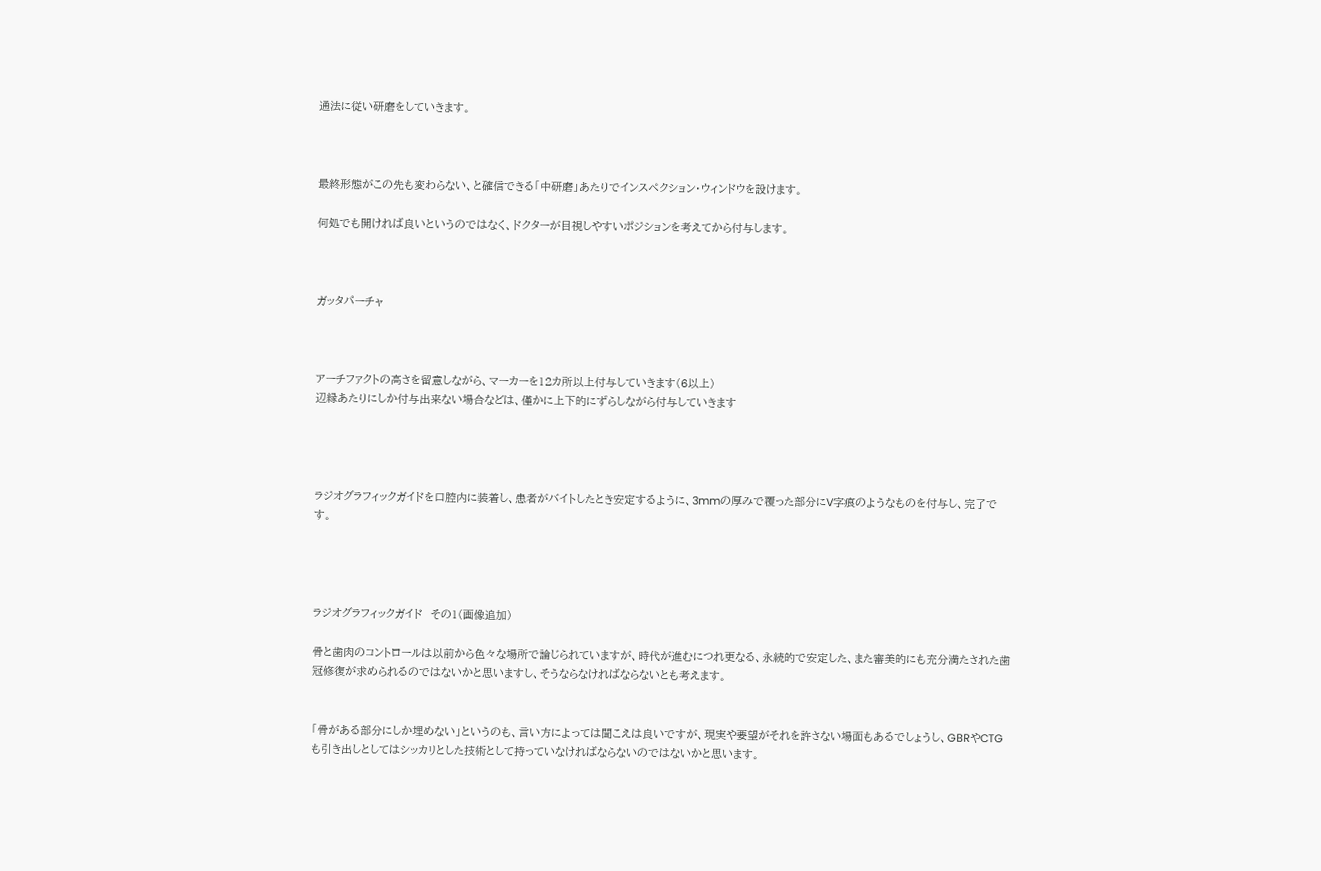通法に従い研磨をしていきます。



最終形態がこの先も変わらない、と確信できる「中研磨」あたりでインスペクション・ウィンドウを設けます。

何処でも開ければ良いというのではなく、ドクターが目視しやすいポジションを考えてから付与します。



ガッタパーチャ



アーチファクトの高さを留意しながら、マーカーを12カ所以上付与していきます(6以上)
辺縁あたりにしか付与出来ない場合などは、僅かに上下的にずらしながら付与していきます




ラジオグラフィックガイドを口腔内に装着し、患者がバイトしたとき安定するように、3mmの厚みで覆った部分にV字痕のようなものを付与し、完了です。




ラジオグラフィックガイド  その1(画像追加)

骨と歯肉のコントロールは以前から色々な場所で論じられていますが、時代が進むにつれ更なる、永続的で安定した、また審美的にも充分満たされた歯冠修復が求められるのではないかと思いますし、そうならなければならないとも考えます。


「骨がある部分にしか埋めない」というのも、言い方によっては聞こえは良いですが、現実や要望がそれを許さない場面もあるでしょうし、GBRやCTGも引き出しとしてはシッカリとした技術として持っていなければならないのではないかと思います。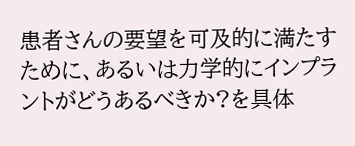患者さんの要望を可及的に満たすために、あるいは力学的にインプラントがどうあるべきか?を具体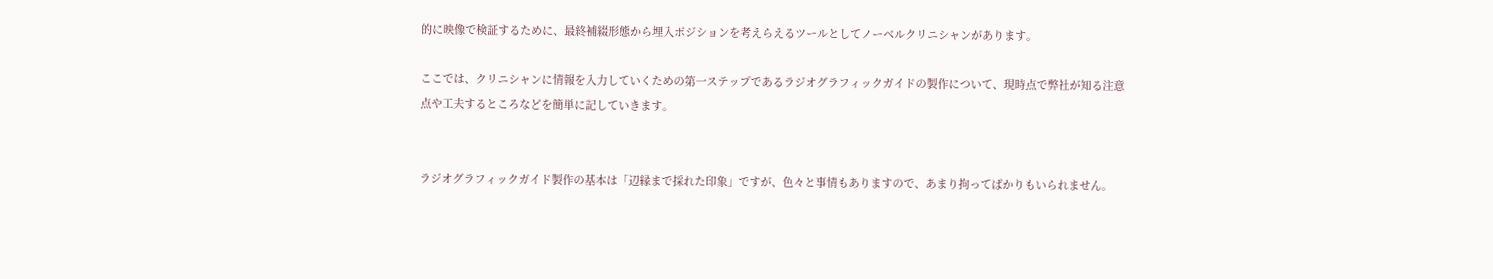的に映像で検証するために、最終補綴形態から埋入ポジションを考えらえるツールとしてノーベルクリニシャンがあります。

ここでは、クリニシャンに情報を入力していくための第一ステップであるラジオグラフィックガイドの製作について、現時点で弊社が知る注意点や工夫するところなどを簡単に記していきます。


ラジオグラフィックガイド製作の基本は「辺縁まで採れた印象」ですが、色々と事情もありますので、あまり拘ってばかりもいられません。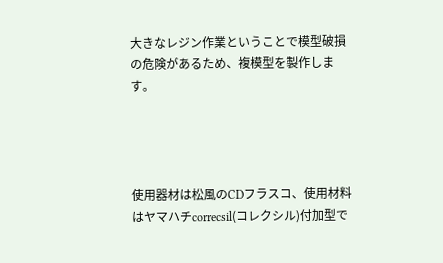大きなレジン作業ということで模型破損の危険があるため、複模型を製作します。




使用器材は松風のCDフラスコ、使用材料はヤマハチcorrecsil(コレクシル)付加型で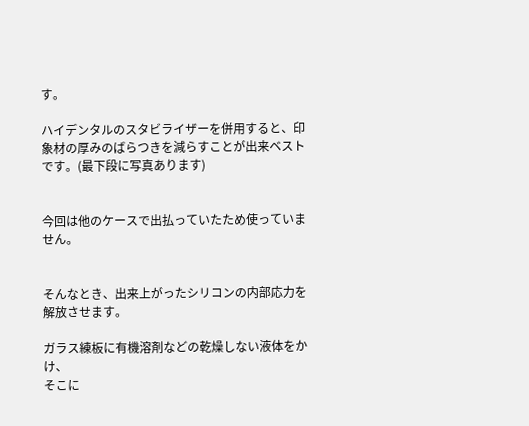す。

ハイデンタルのスタビライザーを併用すると、印象材の厚みのばらつきを減らすことが出来ベストです。(最下段に写真あります)


今回は他のケースで出払っていたため使っていません。


そんなとき、出来上がったシリコンの内部応力を解放させます。

ガラス練板に有機溶剤などの乾燥しない液体をかけ、
そこに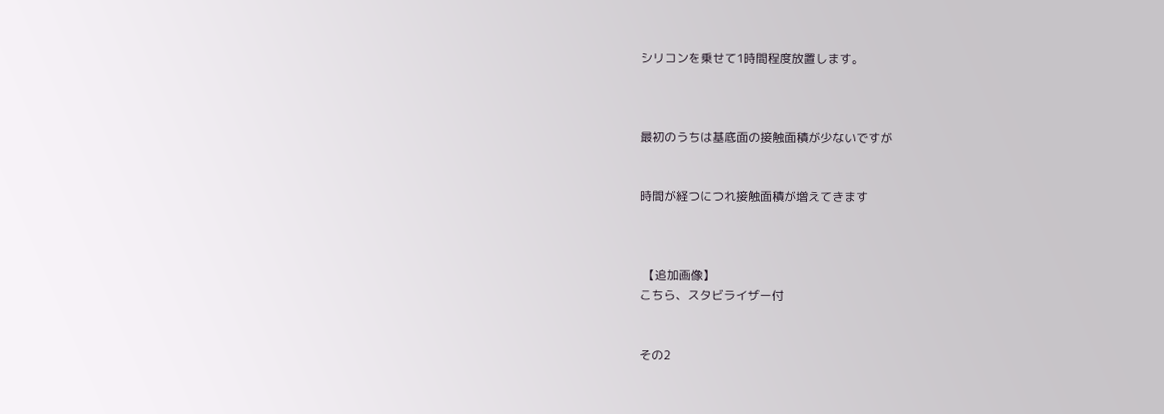シリコンを乗せて1時間程度放置します。



最初のうちは基底面の接触面積が少ないですが


時間が経つにつれ接触面積が増えてきます



 【追加画像】
こちら、スタビライザー付


その2